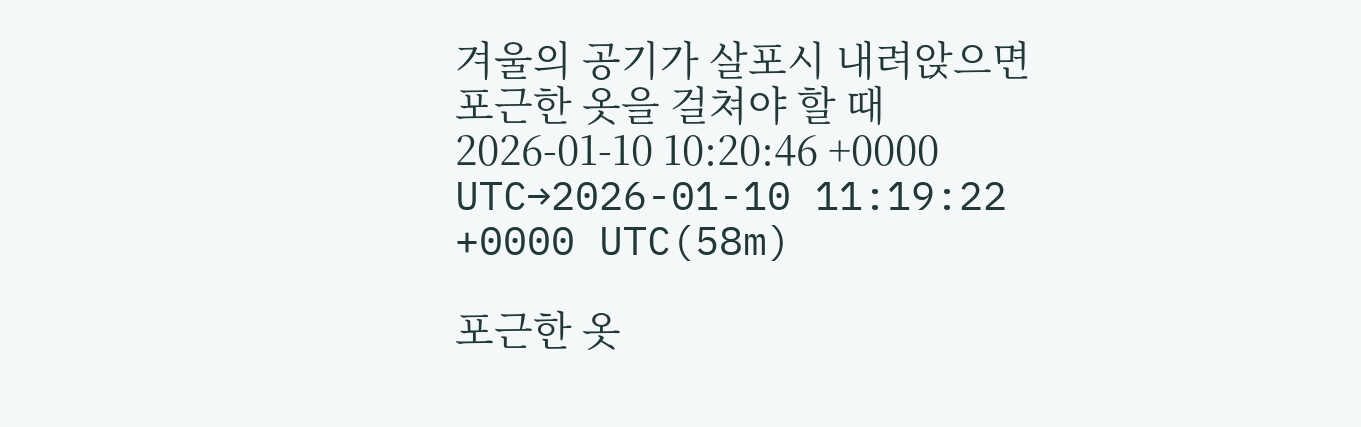겨울의 공기가 살포시 내려앉으면
포근한 옷을 걸쳐야 할 때
2026-01-10 10:20:46 +0000 UTC→2026-01-10 11:19:22 +0000 UTC(58m)

포근한 옷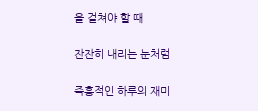을 걸쳐야 할 때

잔잔히 내리는 눈처럼

즉흥적인 하루의 재미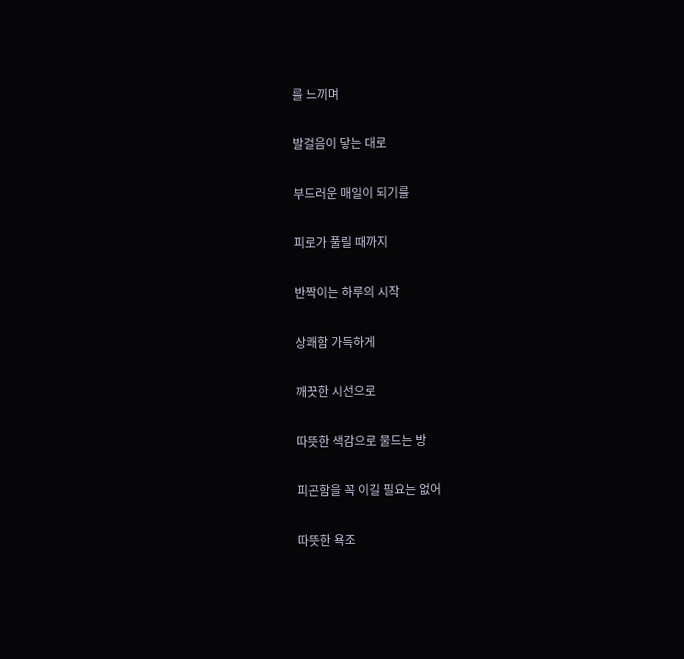를 느끼며

발걸음이 닿는 대로

부드러운 매일이 되기를

피로가 풀릴 때까지

반짝이는 하루의 시작

상쾌함 가득하게

깨끗한 시선으로

따뜻한 색감으로 물드는 방

피곤함을 꼭 이길 필요는 없어

따뜻한 욕조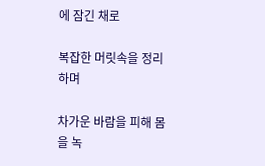에 잠긴 채로

복잡한 머릿속을 정리하며

차가운 바람을 피해 몸을 녹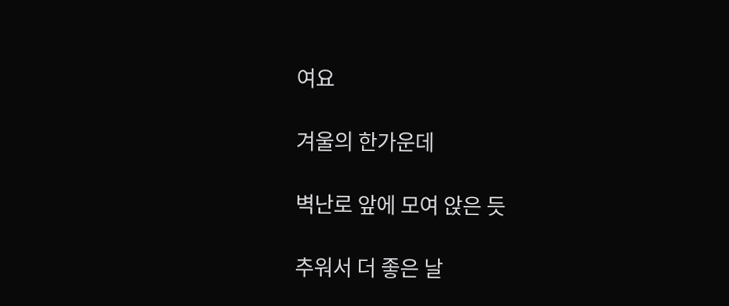여요

겨울의 한가운데

벽난로 앞에 모여 앉은 듯

추워서 더 좋은 날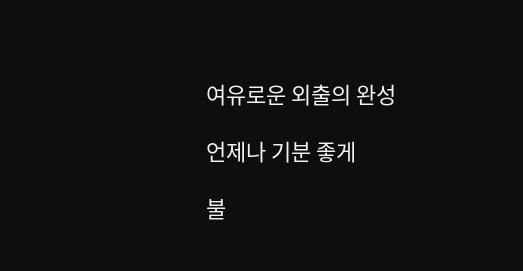여유로운 외출의 완성

언제나 기분 좋게

불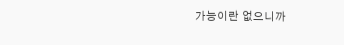가능이란 없으니까